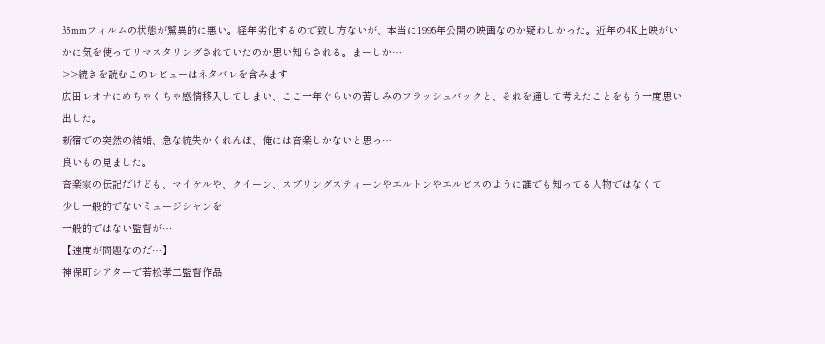35mmフィルムの状態が驚異的に悪い。経年劣化するので致し方ないが、本当に1995年公開の映画なのか疑わしかった。近年の4K上映がいかに気を使ってリマスタリングされていたのか思い知らされる。まーしか…
>>続きを読むこのレビューはネタバレを含みます
広田レオナにめちゃくちゃ感情移入してしまい、ここ一年ぐらいの苦しみのフラッシュバックと、それを通して考えたことをもう一度思い出した。
新宿での突然の結婚、急な統失かくれんぼ、俺には音楽しかないと思っ…
良いもの見ました。
音楽家の伝記だけども、マイケルや、クイーン、スプリングスティーンやエルトンやエルビスのように誰でも知ってる人物ではなくて
少し一般的でないミュージシャンを
一般的ではない監督が…
【速度が問題なのだ…】
神保町シアターで若松孝二監督作品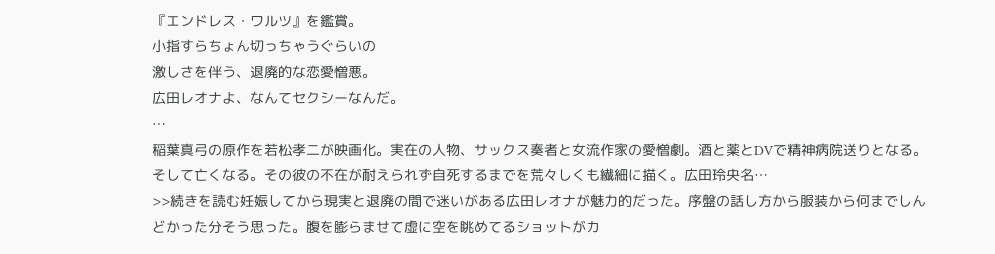『エンドレス・ワルツ』を鑑賞。
小指すらちょん切っちゃうぐらいの
激しさを伴う、退廃的な恋愛憎悪。
広田レオナよ、なんてセクシーなんだ。
…
稲葉真弓の原作を若松孝二が映画化。実在の人物、サックス奏者と女流作家の愛憎劇。酒と薬とDVで精神病院送りとなる。そして亡くなる。その彼の不在が耐えられず自死するまでを荒々しくも繊細に描く。広田玲央名…
>>続きを読む妊娠してから現実と退廃の間で迷いがある広田レオナが魅力的だった。序盤の話し方から服装から何までしんどかった分そう思った。腹を膨らませて虚に空を眺めてるショットがカ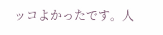ッコよかったです。人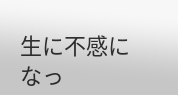生に不感になっ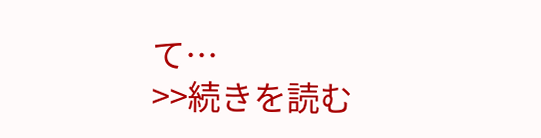て…
>>続きを読む